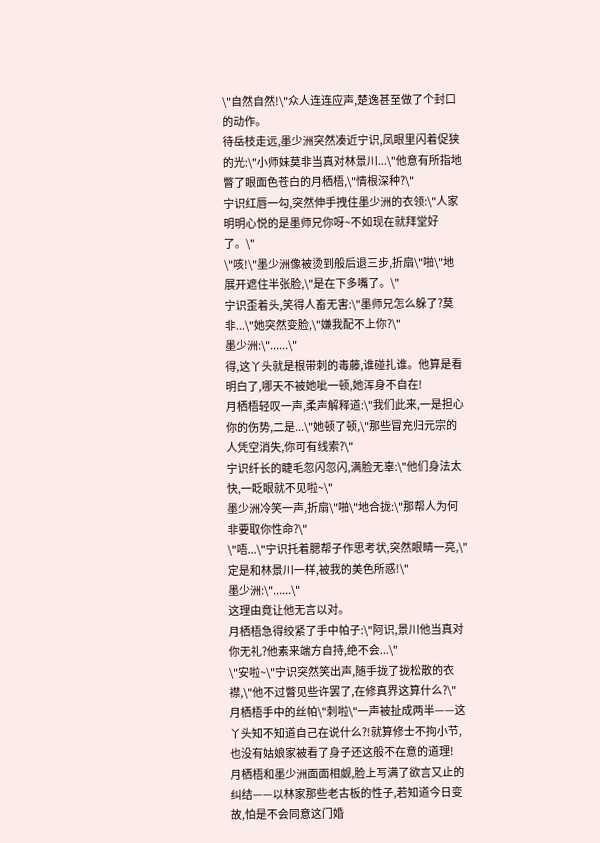\"自然自然!\"众人连连应声,楚逸甚至做了个封口的动作。
待岳枝走远,墨少洲突然凑近宁识,凤眼里闪着促狭的光:\"小师妹莫非当真对林景川...\"他意有所指地瞥了眼面色苍白的月栖梧,\"情根深种?\"
宁识红唇一勾,突然伸手拽住墨少洲的衣领:\"人家明明心悦的是墨师兄你呀~不如现在就拜堂好了。\"
\"咳!\"墨少洲像被烫到般后退三步,折扇\"啪\"地展开遮住半张脸,\"是在下多嘴了。\"
宁识歪着头,笑得人畜无害:\"墨师兄怎么躲了?莫非...\"她突然变脸,\"嫌我配不上你?\"
墨少洲:\"......\"
得,这丫头就是根带刺的毒藤,谁碰扎谁。他算是看明白了,哪天不被她呲一顿,她浑身不自在!
月栖梧轻叹一声,柔声解释道:\"我们此来,一是担心你的伤势,二是...\"她顿了顿,\"那些冒充归元宗的人凭空消失,你可有线索?\"
宁识纤长的睫毛忽闪忽闪,满脸无辜:\"他们身法太快,一眨眼就不见啦~\"
墨少洲冷笑一声,折扇\"啪\"地合拢:\"那帮人为何非要取你性命?\"
\"唔...\"宁识托着腮帮子作思考状,突然眼睛一亮,\"定是和林景川一样,被我的美色所惑!\"
墨少洲:\"......\"
这理由竟让他无言以对。
月栖梧急得绞紧了手中帕子:\"阿识,景川他当真对你无礼?他素来端方自持,绝不会...\"
\"安啦~\"宁识突然笑出声,随手拢了拢松散的衣襟,\"他不过瞥见些许罢了,在修真界这算什么?\"
月栖梧手中的丝帕\"刺啦\"一声被扯成两半——这丫头知不知道自己在说什么?!就算修士不拘小节,也没有姑娘家被看了身子还这般不在意的道理!
月栖梧和墨少洲面面相觑,脸上写满了欲言又止的纠结——以林家那些老古板的性子,若知道今日变故,怕是不会同意这门婚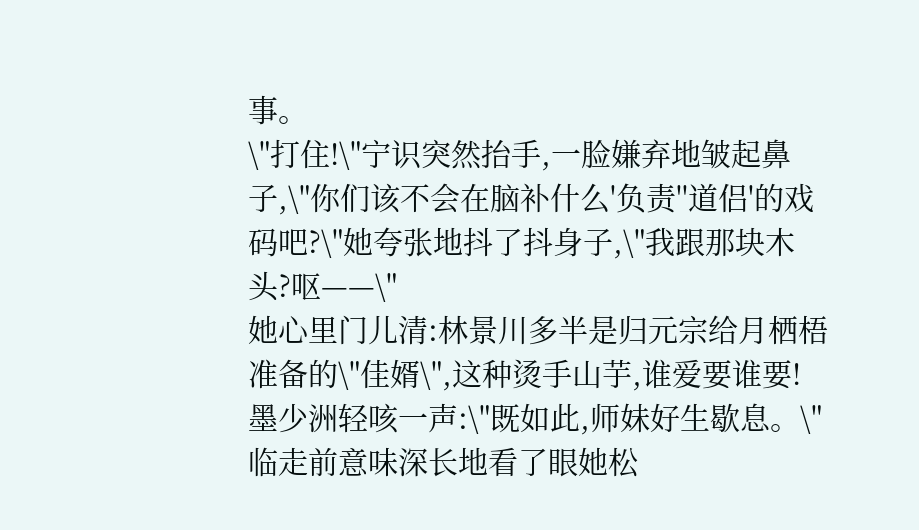事。
\"打住!\"宁识突然抬手,一脸嫌弃地皱起鼻子,\"你们该不会在脑补什么'负责''道侣'的戏码吧?\"她夸张地抖了抖身子,\"我跟那块木头?呕——\"
她心里门儿清:林景川多半是归元宗给月栖梧准备的\"佳婿\",这种烫手山芋,谁爱要谁要!
墨少洲轻咳一声:\"既如此,师妹好生歇息。\"临走前意味深长地看了眼她松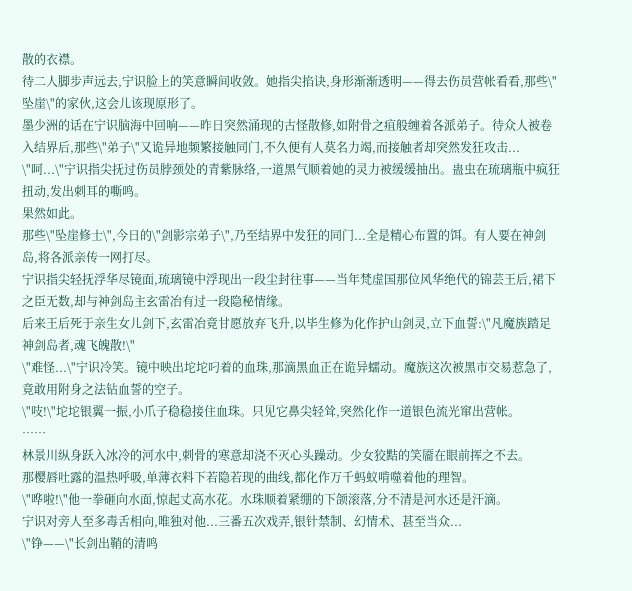散的衣襟。
待二人脚步声远去,宁识脸上的笑意瞬间收敛。她指尖掐诀,身形渐渐透明——得去伤员营帐看看,那些\"坠崖\"的家伙,这会儿该现原形了。
墨少洲的话在宁识脑海中回响——昨日突然涌现的古怪散修,如附骨之疽般缠着各派弟子。待众人被卷入结界后,那些\"弟子\"又诡异地频繁接触同门,不久便有人莫名力竭,而接触者却突然发狂攻击...
\"呵...\"宁识指尖抚过伤员脖颈处的青紫脉络,一道黑气顺着她的灵力被缓缓抽出。蛊虫在琉璃瓶中疯狂扭动,发出刺耳的嘶鸣。
果然如此。
那些\"坠崖修士\",今日的\"剑影宗弟子\",乃至结界中发狂的同门...全是精心布置的饵。有人要在神剑岛,将各派亲传一网打尽。
宁识指尖轻抚浮华尽镜面,琉璃镜中浮现出一段尘封往事——当年梵虚国那位风华绝代的锦芸王后,裙下之臣无数,却与神剑岛主玄雷冶有过一段隐秘情缘。
后来王后死于亲生女儿剑下,玄雷冶竟甘愿放弃飞升,以毕生修为化作护山剑灵,立下血誓:\"凡魔族踏足神剑岛者,魂飞魄散!\"
\"难怪...\"宁识冷笑。镜中映出坨坨叼着的血珠,那滴黑血正在诡异蠕动。魔族这次被黑市交易惹急了,竟敢用附身之法钻血誓的空子。
\"吱!\"坨坨银翼一振,小爪子稳稳接住血珠。只见它鼻尖轻耸,突然化作一道银色流光窜出营帐。
……
林景川纵身跃入冰冷的河水中,刺骨的寒意却浇不灭心头躁动。少女狡黠的笑靥在眼前挥之不去。
那樱唇吐露的温热呼吸,单薄衣料下若隐若现的曲线,都化作万千蚂蚁啃噬着他的理智。
\"哗啦!\"他一拳砸向水面,惊起丈高水花。水珠顺着紧绷的下颌滚落,分不清是河水还是汗滴。
宁识对旁人至多毒舌相向,唯独对他...三番五次戏弄,银针禁制、幻情术、甚至当众...
\"铮——\"长剑出鞘的清鸣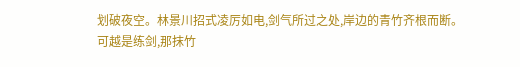划破夜空。林景川招式凌厉如电,剑气所过之处,岸边的青竹齐根而断。
可越是练剑,那抹竹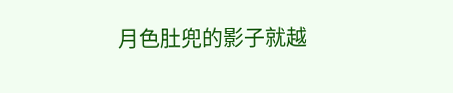月色肚兜的影子就越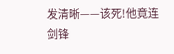发清晰——该死!他竟连剑锋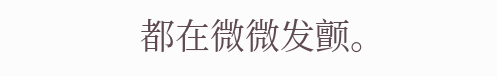都在微微发颤。